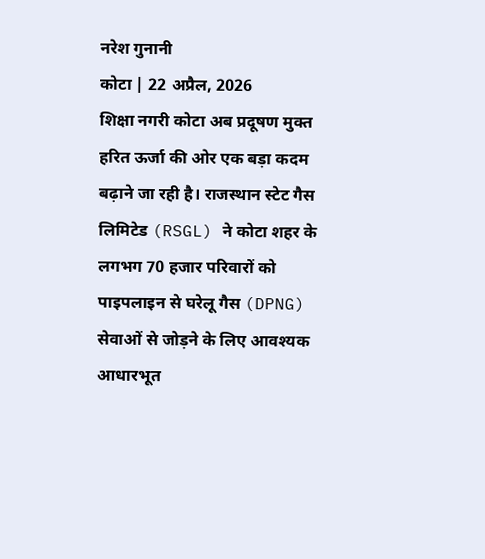नरेश गुनानी
कोटा | 22 अप्रैल, 2026
शिक्षा नगरी कोटा अब प्रदूषण मुक्त हरित ऊर्जा की ओर एक बड़ा कदम बढ़ाने जा रही है। राजस्थान स्टेट गैस लिमिटेड (RSGL) ने कोटा शहर के लगभग 70 हजार परिवारों को पाइपलाइन से घरेलू गैस (DPNG) सेवाओं से जोड़ने के लिए आवश्यक आधारभूत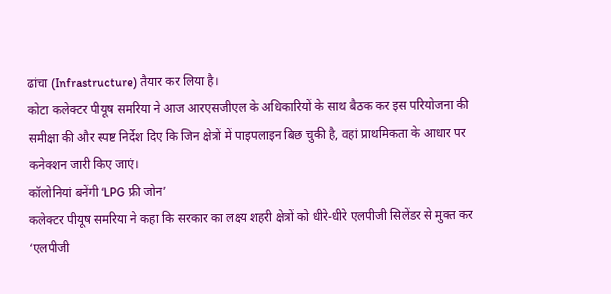ढांचा (Infrastructure) तैयार कर लिया है।
कोटा कलेक्टर पीयूष समरिया ने आज आरएसजीएल के अधिकारियों के साथ बैठक कर इस परियोजना की समीक्षा की और स्पष्ट निर्देश दिए कि जिन क्षेत्रों में पाइपलाइन बिछ चुकी है, वहां प्राथमिकता के आधार पर कनेक्शन जारी किए जाएं।
कॉलोनियां बनेंगी ‘LPG फ्री जोन’
कलेक्टर पीयूष समरिया ने कहा कि सरकार का लक्ष्य शहरी क्षेत्रों को धीरे-धीरे एलपीजी सिलेंडर से मुक्त कर ‘एलपीजी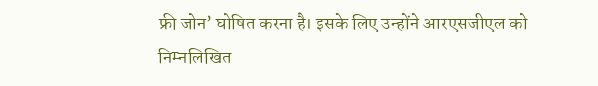फ्री जोन’ घोषित करना है। इसके लिए उन्होंने आरएसजीएल को निम्नलिखित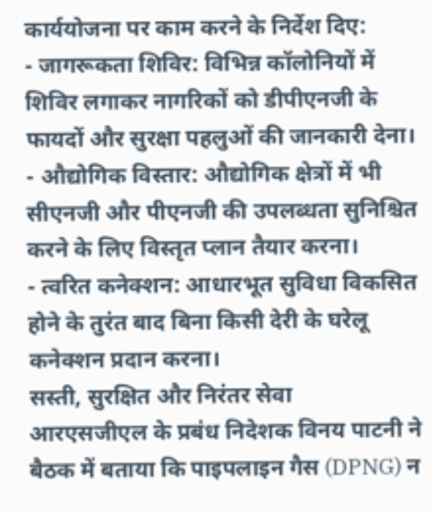कार्ययोजना पर काम करने के निर्देश दिए:
- जागरूकता शिविर: विभिन्न कॉलोनियों में शिविर लगाकर नागरिकों को डीपीएनजी के फायदों और सुरक्षा पहलुओं की जानकारी देना।
- औद्योगिक विस्तार: औद्योगिक क्षेत्रों में भी सीएनजी और पीएनजी की उपलब्धता सुनिश्चित करने के लिए विस्तृत प्लान तैयार करना।
- त्वरित कनेक्शन: आधारभूत सुविधा विकसित होने के तुरंत बाद बिना किसी देरी के घरेलू कनेक्शन प्रदान करना।
सस्ती, सुरक्षित और निरंतर सेवा
आरएसजीएल के प्रबंध निदेशक विनय पाटनी ने बैठक में बताया कि पाइपलाइन गैस (DPNG) न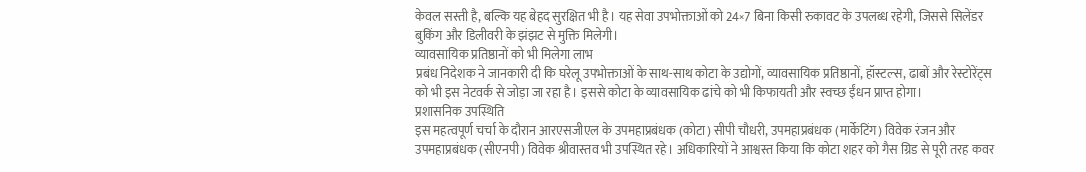केवल सस्ती है, बल्कि यह बेहद सुरक्षित भी है। यह सेवा उपभोक्ताओं को 24×7 बिना किसी रुकावट के उपलब्ध रहेगी, जिससे सिलेंडर बुकिंग और डिलीवरी के झंझट से मुक्ति मिलेगी।
व्यावसायिक प्रतिष्ठानों को भी मिलेगा लाभ
प्रबंध निदेशक ने जानकारी दी कि घरेलू उपभोक्ताओं के साथ-साथ कोटा के उद्योगों, व्यावसायिक प्रतिष्ठानों, हॉस्टल्स, ढाबों और रेस्टोरेंट्स को भी इस नेटवर्क से जोड़ा जा रहा है। इससे कोटा के व्यावसायिक ढांचे को भी किफायती और स्वच्छ ईंधन प्राप्त होगा।
प्रशासनिक उपस्थिति
इस महत्वपूर्ण चर्चा के दौरान आरएसजीएल के उपमहाप्रबंधक (कोटा) सीपी चौधरी, उपमहाप्रबंधक (मार्केटिंग) विवेक रंजन और उपमहाप्रबंधक (सीएनपी) विवेक श्रीवास्तव भी उपस्थित रहे। अधिकारियों ने आश्वस्त किया कि कोटा शहर को गैस ग्रिड से पूरी तरह कवर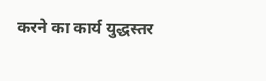करने का कार्य युद्धस्तर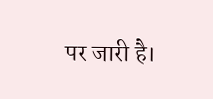पर जारी है।